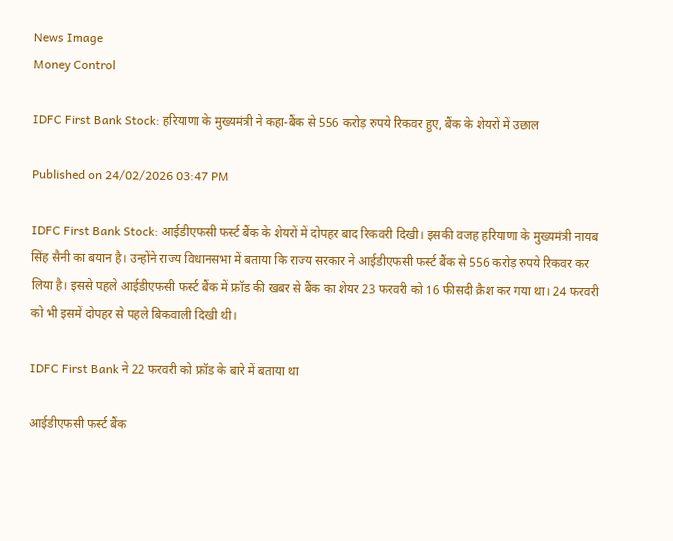News Image
Money Control

IDFC First Bank Stock: हरियाणा के मुख्यमंत्री ने कहा-बैंक से 556 करोड़ रुपये रिकवर हुए, बैंक के शेयरों में उछाल

Published on 24/02/2026 03:47 PM

IDFC First Bank Stock: आईडीएफसी फर्स्ट बैंक के शेयरों में दोपहर बाद रिकवरी दिखी। इसकी वजह हरियाणा के मुख्यमंत्री नायब सिंह सैनी का बयान है। उन्होंने राज्य विधानसभा में बताया कि राज्य सरकार ने आईडीएफसी फर्स्ट बैंक से 556 करोड़ रुपये रिकवर कर लिया है। इससे पहले आईडीएफसी फर्स्ट बैंक में फ्रॉड की खबर से बैंक का शेयर 23 फरवरी को 16 फीसदी क्रैश कर गया था। 24 फरवरी को भी इसमें दोपहर से पहले बिकवाली दिखी थी।

IDFC First Bank ने 22 फरवरी को फ्रॉड के बारे में बताया था

आईडीएफसी फर्स्ट बैंक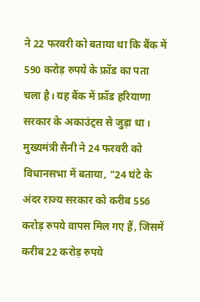ने 22 फरवरी को बताया था कि बैंक में 590 करोड़ रुपये के फ्रॉड का पता चला है। यह बैंक में फ्रॉड हरियाणा सरकार के अकाउंट्स से जुड़ा था। मुख्यमंत्री सैनी ने 24 फरवरी को विधानसभा में बताया, "24 घंटे के अंदर राज्य सरकार को करीब 556 करोड़ रुपये वापस मिल गए हैं, जिसमें करीब 22 करोड़ रुपये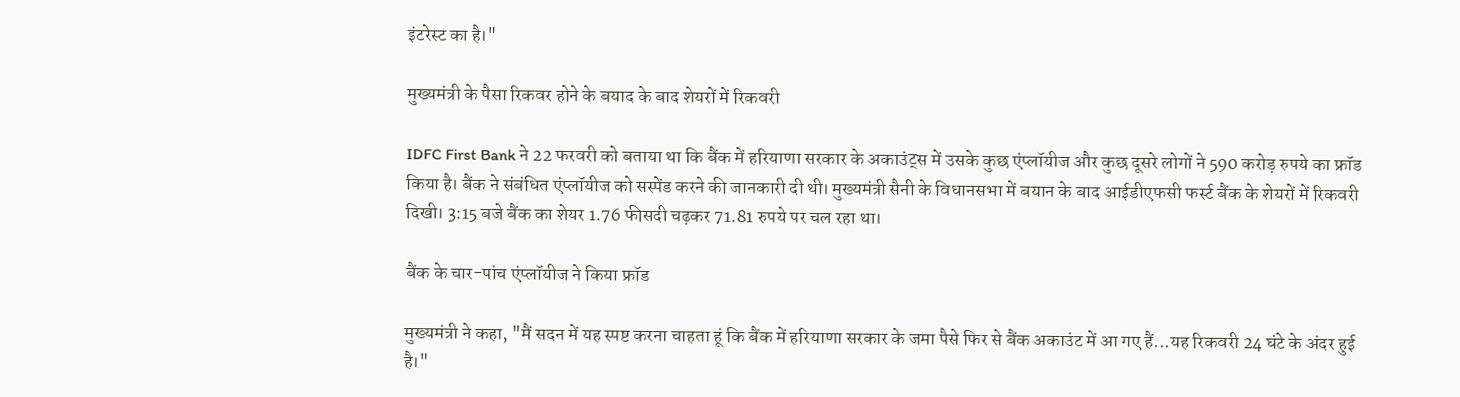इंटरेस्ट का है।"

मुख्यमंत्री के पैसा रिकवर होने के बयाद के बाद शेयरों में रिकवरी

IDFC First Bank ने 22 फरवरी को बताया था कि बैंक में हरियाणा सरकार के अकाउंट्स में उसके कुछ एंप्लॉयीज और कुछ दूसरे लोगों ने 590 करोड़ रुपये का फ्रॉड किया है। बैंक ने संबंधित एंप्लॉयीज को सस्पेंड करने की जानकारी दी थी। मुख्यमंत्री सैनी के विधानसभा में बयान के बाद आईडीएफसी फर्स्ट बैंक के शेयरों में रिकवरी दिखी। 3:15 बजे बैंक का शेयर 1.76 फीसदी चढ़कर 71.81 रुपये पर चल रहा था।

बैंक के चार-पांच एंप्लॉयीज ने किया फ्रॉड

मुख्यमंत्री ने कहा, "मैं सदन में यह स्पष्ट करना चाहता हूं कि बैंक में हरियाणा सरकार के जमा पैसे फिर से बैंक अकाउंट में आ गए हैं...यह रिकवरी 24 घंटे के अंदर हुई है।"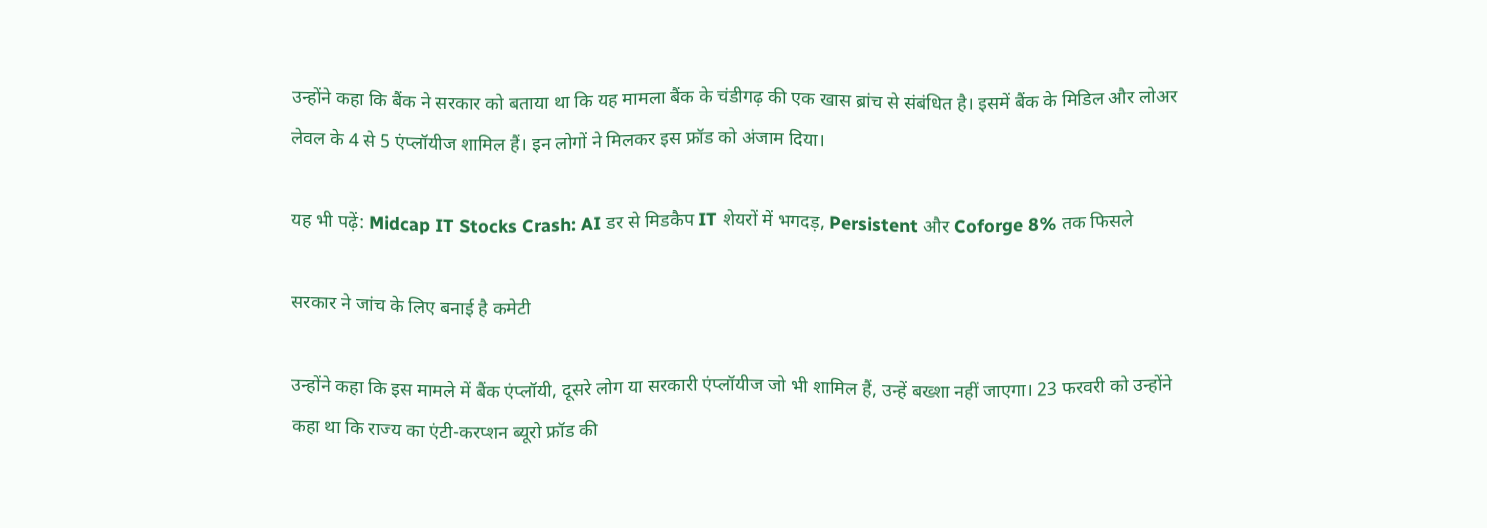उन्होंने कहा कि बैंक ने सरकार को बताया था कि यह मामला बैंक के चंडीगढ़ की एक खास ब्रांच से संबंधित है। इसमें बैंक के मिडिल और लोअर लेवल के 4 से 5 एंप्लॉयीज शामिल हैं। इन लोगों ने मिलकर इस फ्रॉड को अंजाम दिया।

यह भी पढ़ें: Midcap IT Stocks Crash: AI डर से मिडकैप IT शेयरों में भगदड़, Persistent और Coforge 8% तक फिसले

सरकार ने जांच के लिए बनाई है कमेटी

उन्होंने कहा कि इस मामले में बैंक एंप्लॉयी, दूसरे लोग या सरकारी एंप्लॉयीज जो भी शामिल हैं, उन्हें बख्शा नहीं जाएगा। 23 फरवरी को उन्होंने कहा था कि राज्य का एंटी-करप्शन ब्यूरो फ्रॉड की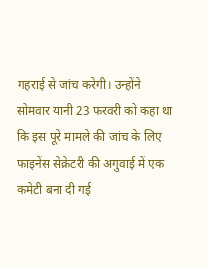गहराई से जांच करेगी। उन्होंने सोमवार यानी 23 फरवरी को कहा था कि इस पूरे मामले की जांच के लिए फाइनेंस सेक्रेटरी की अगुवाई में एक कमेटी बना दी गई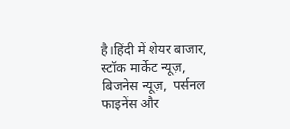है।हिंदी में शेयर बाजार,  स्टॉक मार्केट न्यूज़,  बिजनेस न्यूज़,  पर्सनल फाइनेंस और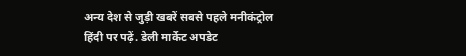अन्य देश से जुड़ी खबरें सबसे पहले मनीकंट्रोल हिंदी पर पढ़ें. डेली मार्केट अपडेट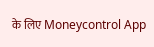के लिए Moneycontrol App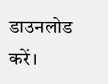डाउनलोड करें।